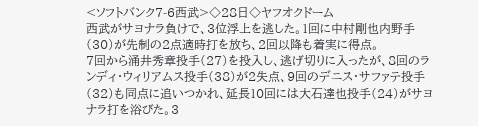<ソフトバンク7-6西武>◇28日◇ヤフオクドーム
西武がサヨナラ負けで、3位浮上を逃した。1回に中村剛也内野手(30)が先制の2点適時打を放ち、2回以降も着実に得点。
7回から涌井秀章投手(27)を投入し、逃げ切りに入ったが、8回のランディ・ウィリアムス投手(38)が2失点、9回のデニス・サファテ投手(32)も同点に追いつかれ、延長10回には大石達也投手(24)がサヨナラ打を浴びた。3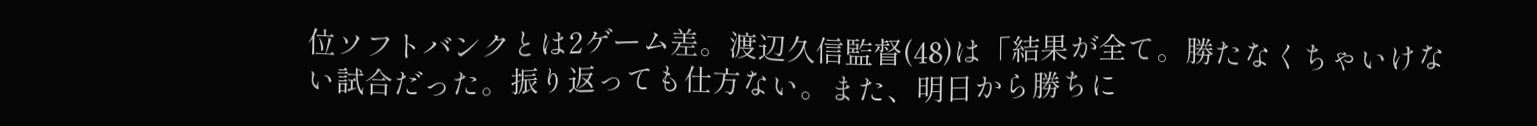位ソフトバンクとは2ゲーム差。渡辺久信監督(48)は「結果が全て。勝たなくちゃいけない試合だった。振り返っても仕方ない。また、明日から勝ちに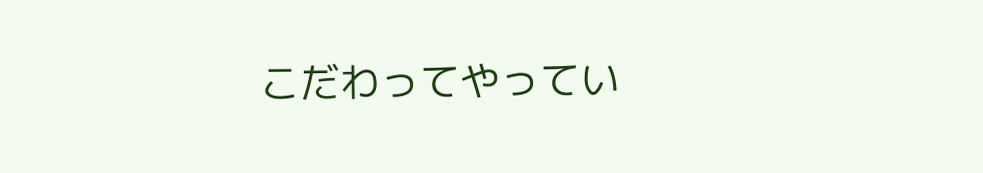こだわってやってい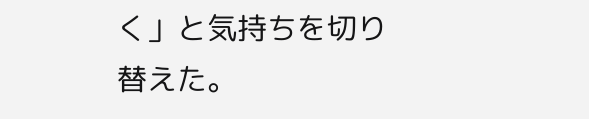く」と気持ちを切り替えた。